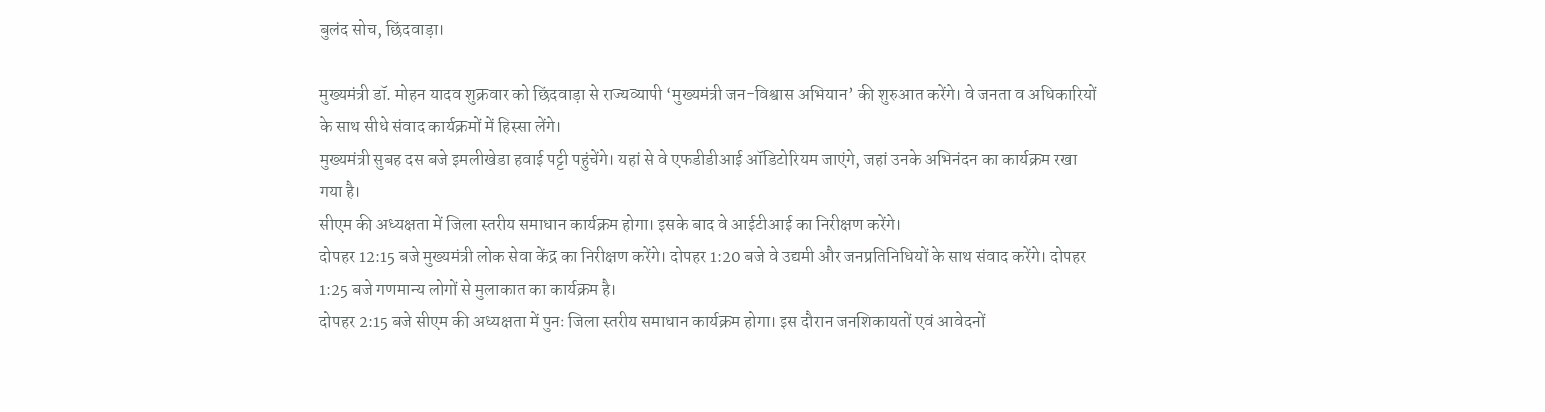बुलंद सोच, छिंदवाड़ा।

मुख्यमंत्री डॉ. मोहन यादव शुक्रवार को छिंदवाड़ा से राज्यव्यापी ‘मुख्यमंत्री जन-विश्वास अभियान’ की शुरुआत करेंगे। वे जनता व अधिकारियों के साथ सीधे संवाद कार्यक्रमों में हिस्सा लेंगे।
मुख्यमंत्री सुबह दस बजे इमलीखेडा हवाई पट्टी पहुंचेंगे। यहां से वे एफडीडीआई ऑडिटोरियम जाएंगे, जहां उनके अभिनंदन का कार्यक्रम रखा गया है।
सीएम की अध्यक्षता में जिला स्तरीय समाधान कार्यक्रम होगा। इसके बाद वे आईटीआई का निरीक्षण करेंगे।
दोपहर 12:15 बजे मुख्यमंत्री लोक सेवा केंद्र का निरीक्षण करेंगे। दोपहर 1:20 बजे वे उद्यमी और जनप्रतिनिधियों के साथ संवाद करेंगे। दोपहर 1:25 बजे गणमान्य लोगों से मुलाकात का कार्यक्रम है।
दोपहर 2:15 बजे सीएम की अध्यक्षता में पुनः जिला स्तरीय समाधान कार्यक्रम होगा। इस दौरान जनशिकायतों एवं आवेदनों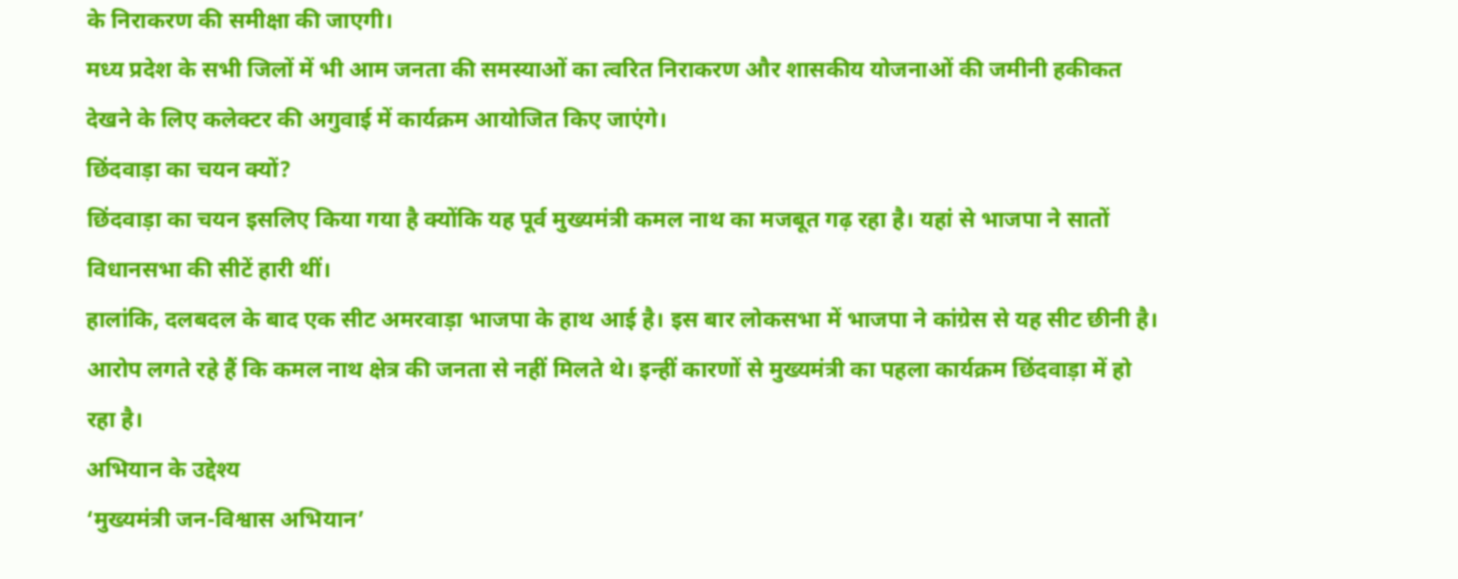के निराकरण की समीक्षा की जाएगी।
मध्य प्रदेश के सभी जिलों में भी आम जनता की समस्याओं का त्वरित निराकरण और शासकीय योजनाओं की जमीनी हकीकत देखने के लिए कलेक्टर की अगुवाई में कार्यक्रम आयोजित किए जाएंगे।
छिंदवाड़ा का चयन क्यों?
छिंदवाड़ा का चयन इसलिए किया गया है क्योंकि यह पूर्व मुख्यमंत्री कमल नाथ का मजबूत गढ़ रहा है। यहां से भाजपा ने सातों विधानसभा की सीटें हारी थीं।
हालांकि, दलबदल के बाद एक सीट अमरवाड़ा भाजपा के हाथ आई है। इस बार लोकसभा में भाजपा ने कांग्रेस से यह सीट छीनी है।
आरोप लगते रहे हैं कि कमल नाथ क्षेत्र की जनता से नहीं मिलते थे। इन्हीं कारणों से मुख्यमंत्री का पहला कार्यक्रम छिंदवाड़ा में हो रहा है।
अभियान के उद्देश्य
‘मुख्यमंत्री जन-विश्वास अभियान’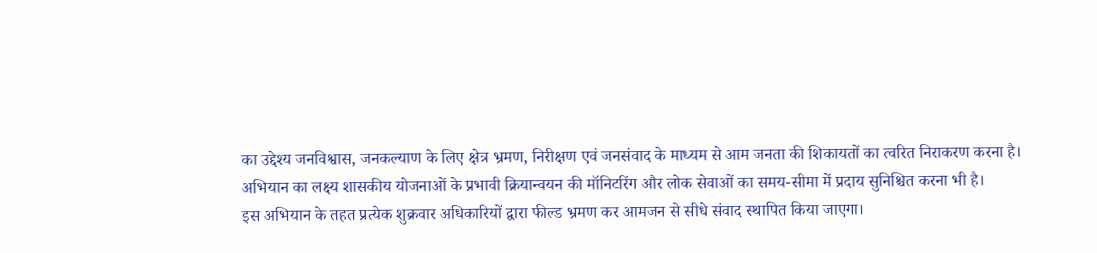का उद्देश्य जनविश्वास, जनकल्याण के लिए क्षेत्र भ्रमण, निरीक्षण एवं जनसंवाद के माध्यम से आम जनता की शिकायतों का त्वरित निराकरण करना है।
अभियान का लक्ष्य शासकीय योजनाओं के प्रभावी क्रियान्वयन की मॉनिटरिंग और लोक सेवाओं का समय-सीमा में प्रदाय सुनिश्चित करना भी है।
इस अभियान के तहत प्रत्येक शुक्रवार अधिकारियों द्वारा फील्ड भ्रमण कर आमजन से सीधे संवाद स्थापित किया जाएगा।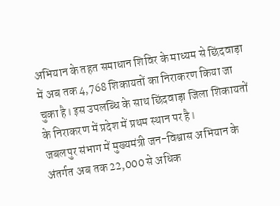अभियान के तहत समाधान शिविर के माध्यम से छिंदवाड़ा में अब तक 4,768 शिकायतों का निराकरण किया जा चुका है। इस उपलब्धि के साथ छिंदवाड़ा जिला शिकायतों के निराकरण में प्रदेश में प्रथम स्थान पर है।
जबलपुर संभाग में मुख्यमंत्री जन-विश्वास अभियान के अंतर्गत अब तक 22,000 से अधिक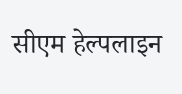सीएम हेल्पलाइन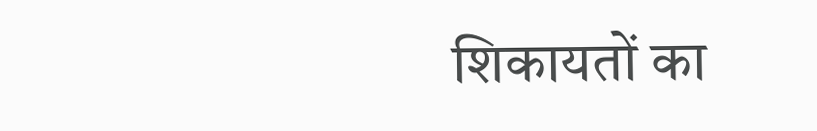शिकायतों का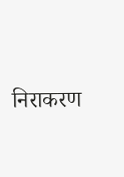निराकरण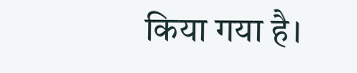किया गया है।